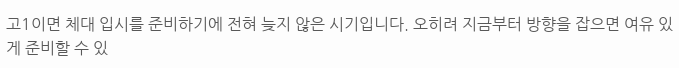고1이면 체대 입시를 준비하기에 전혀 늦지 않은 시기입니다. 오히려 지금부터 방향을 잡으면 여유 있게 준비할 수 있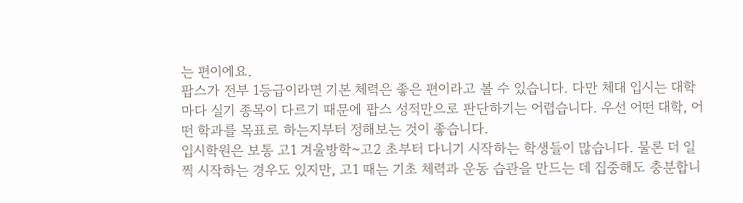는 편이에요.
팝스가 전부 1등급이라면 기본 체력은 좋은 편이라고 볼 수 있습니다. 다만 체대 입시는 대학마다 실기 종목이 다르기 때문에 팝스 성적만으로 판단하기는 어렵습니다. 우선 어떤 대학, 어떤 학과를 목표로 하는지부터 정해보는 것이 좋습니다.
입시학원은 보통 고1 겨울방학~고2 초부터 다니기 시작하는 학생들이 많습니다. 물론 더 일찍 시작하는 경우도 있지만, 고1 때는 기초 체력과 운동 습관을 만드는 데 집중해도 충분합니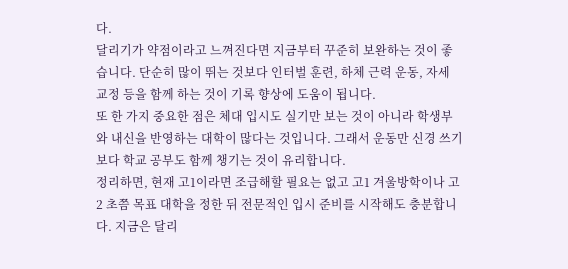다.
달리기가 약점이라고 느껴진다면 지금부터 꾸준히 보완하는 것이 좋습니다. 단순히 많이 뛰는 것보다 인터벌 훈련, 하체 근력 운동, 자세 교정 등을 함께 하는 것이 기록 향상에 도움이 됩니다.
또 한 가지 중요한 점은 체대 입시도 실기만 보는 것이 아니라 학생부와 내신을 반영하는 대학이 많다는 것입니다. 그래서 운동만 신경 쓰기보다 학교 공부도 함께 챙기는 것이 유리합니다.
정리하면, 현재 고1이라면 조급해할 필요는 없고 고1 겨울방학이나 고2 초쯤 목표 대학을 정한 뒤 전문적인 입시 준비를 시작해도 충분합니다. 지금은 달리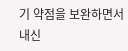기 약점을 보완하면서 내신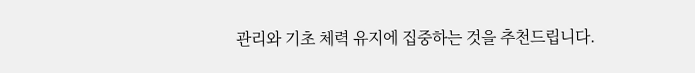관리와 기초 체력 유지에 집중하는 것을 추천드립니다.